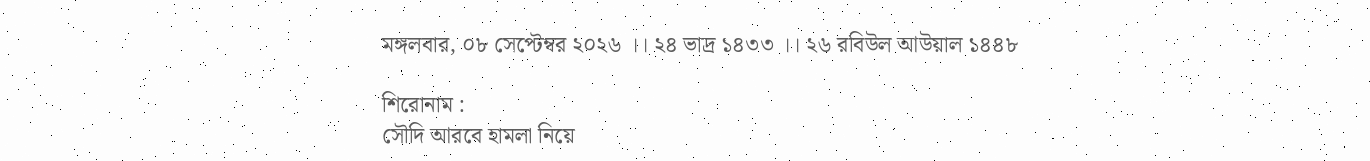মঙ্গলবার, ০৮ সেপ্টেম্বর ২০২৬ ।। ২৪ ভাদ্র ১৪৩৩ ।। ২৬ রবিউল আউয়াল ১৪৪৮

শিরোনাম :
সৌদি আরবে হামলা নিয়ে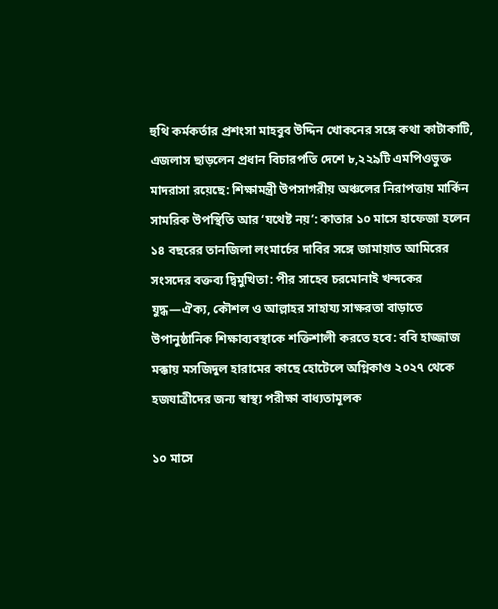হুথি কর্মকর্তার প্রশংসা মাহবুব উদ্দিন খোকনের সঙ্গে কথা কাটাকাটি, এজলাস ছাড়লেন প্রধান বিচারপতি দেশে ৮,২২৯টি এমপিওভুক্ত মাদরাসা রয়েছে: শিক্ষামন্ত্রী উপসাগরীয় অঞ্চলের নিরাপত্তায় মার্কিন সামরিক উপস্থিতি আর ‘যথেষ্ট নয়’: কাতার ১০ মাসে হাফেজা হলেন ১৪ বছরের তানজিলা লংমার্চের দাবির সঙ্গে জামায়াত আমিরের সংসদের বক্তব্য দ্বিমুখিতা: পীর সাহেব চরমোনাই খন্দকের যুদ্ধ—ঐক্য, কৌশল ও আল্লাহর সাহায্য সাক্ষরতা বাড়াতে উপানুষ্ঠানিক শিক্ষাব্যবস্থাকে শক্তিশালী করতে হবে: ববি হাজ্জাজ মক্কায় মসজিদুল হারামের কাছে হোটেলে অগ্নিকাণ্ড ২০২৭ থেকে হজযাত্রীদের জন্য স্বাস্থ্য পরীক্ষা বাধ্যতামূলক

১০ মাসে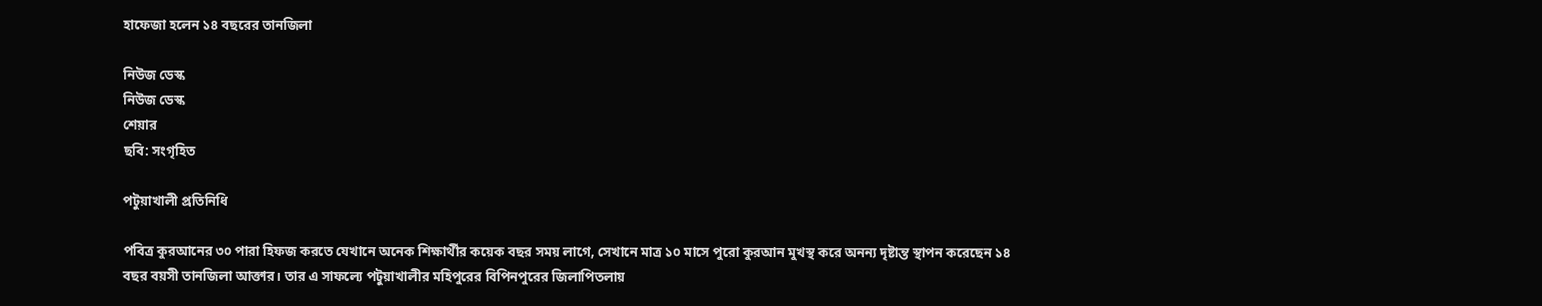হাফেজা হলেন ১৪ বছরের তানজিলা

নিউজ ডেস্ক
নিউজ ডেস্ক
শেয়ার
ছবি: সংগৃহিত

পটুয়াখালী প্রতিনিধি

পবিত্র কুরআনের ৩০ পারা হিফজ করতে যেখানে অনেক শিক্ষার্থীর কয়েক বছর সময় লাগে, সেখানে মাত্র ১০ মাসে পুরো কুরআন মুখস্থ করে অনন্য দৃষ্টান্ত স্থাপন করেছেন ১৪ বছর বয়সী তানজিলা আক্তার। তার এ সাফল্যে পটুয়াখালীর মহিপুরের বিপিনপুরের জিলাপিতলায়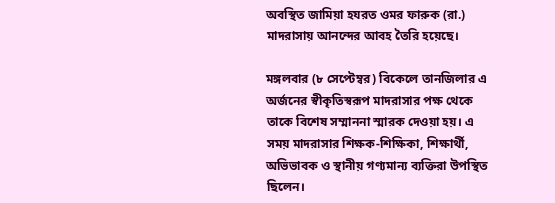অবস্থিত জামিয়া হযরত ওমর ফারুক (রা.) মাদরাসায় আনন্দের আবহ তৈরি হয়েছে।

মঙ্গলবার (৮ সেপ্টেম্বর) বিকেলে তানজিলার এ অর্জনের স্বীকৃতিস্বরূপ মাদরাসার পক্ষ থেকে তাকে বিশেষ সম্মাননা স্মারক দেওয়া হয়। এ সময় মাদরাসার শিক্ষক-শিক্ষিকা, শিক্ষার্থী, অভিভাবক ও স্থানীয় গণ্যমান্য ব্যক্তিরা উপস্থিত ছিলেন।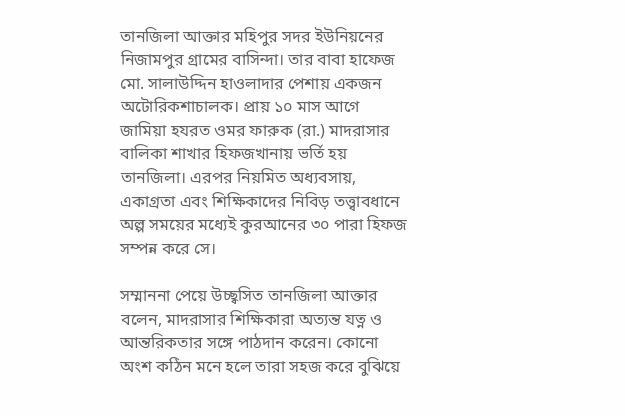তানজিলা আক্তার মহিপুর সদর ইউনিয়নের নিজামপুর গ্রামের বাসিন্দা। তার বাবা হাফেজ মো. সালাউদ্দিন হাওলাদার পেশায় একজন অটোরিকশাচালক। প্রায় ১০ মাস আগে জামিয়া হযরত ওমর ফারুক (রা.) মাদরাসার বালিকা শাখার হিফজখানায় ভর্তি হয় তানজিলা। এরপর নিয়মিত অধ্যবসায়, একাগ্রতা এবং শিক্ষিকাদের নিবিড় তত্ত্বাবধানে অল্প সময়ের মধ্যেই কুরআনের ৩০ পারা হিফজ সম্পন্ন করে সে।

সম্মাননা পেয়ে উচ্ছ্বসিত তানজিলা আক্তার বলেন, মাদরাসার শিক্ষিকারা অত্যন্ত যত্ন ও আন্তরিকতার সঙ্গে পাঠদান করেন। কোনো অংশ কঠিন মনে হলে তারা সহজ করে বুঝিয়ে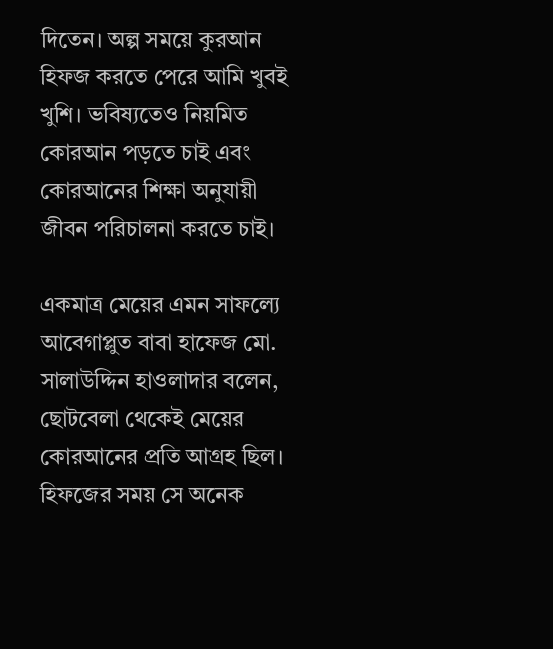দিতেন। অল্প সময়ে কুরআন হিফজ করতে পেরে আমি খুবই খুশি। ভবিষ্যতেও নিয়মিত কোরআন পড়তে চাই এবং কোরআনের শিক্ষা অনুযায়ী জীবন পরিচালনা করতে চাই।

একমাত্র মেয়ের এমন সাফল্যে আবেগাপ্লুত বাবা হাফেজ মো. সালাউদ্দিন হাওলাদার বলেন, ছোটবেলা থেকেই মেয়ের কোরআনের প্রতি আগ্রহ ছিল। হিফজের সময় সে অনেক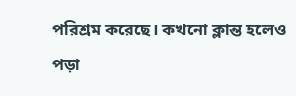পরিশ্রম করেছে। কখনো ক্লান্ত হলেও পড়া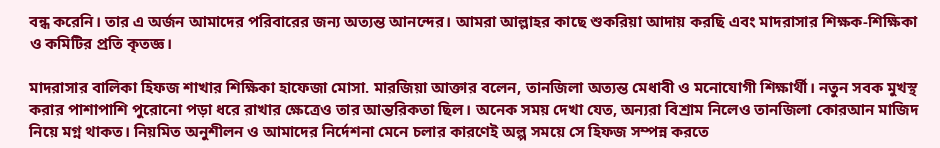বন্ধ করেনি। তার এ অর্জন আমাদের পরিবারের জন্য অত্যন্ত আনন্দের। আমরা আল্লাহর কাছে শুকরিয়া আদায় করছি এবং মাদরাসার শিক্ষক-শিক্ষিকা ও কমিটির প্রতি কৃতজ্ঞ।

মাদরাসার বালিকা হিফজ শাখার শিক্ষিকা হাফেজা মোসা. মারজিয়া আক্তার বলেন, তানজিলা অত্যন্ত মেধাবী ও মনোযোগী শিক্ষার্থী। নতুন সবক মুখস্থ করার পাশাপাশি পুরোনো পড়া ধরে রাখার ক্ষেত্রেও তার আন্তরিকতা ছিল। অনেক সময় দেখা যেত, অন্যরা বিশ্রাম নিলেও তানজিলা কোরআন মাজিদ নিয়ে মগ্ন থাকত। নিয়মিত অনুশীলন ও আমাদের নির্দেশনা মেনে চলার কারণেই অল্প সময়ে সে হিফজ সম্পন্ন করতে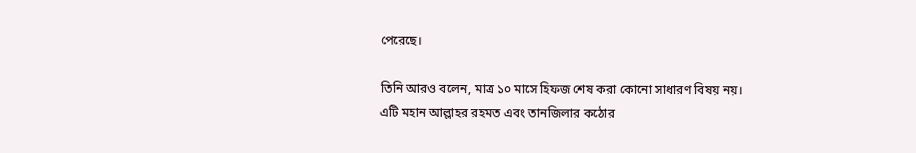পেরেছে।

তিনি আরও বলেন, মাত্র ১০ মাসে হিফজ শেষ করা কোনো সাধারণ বিষয় নয়। এটি মহান আল্লাহর রহমত এবং তানজিলার কঠোর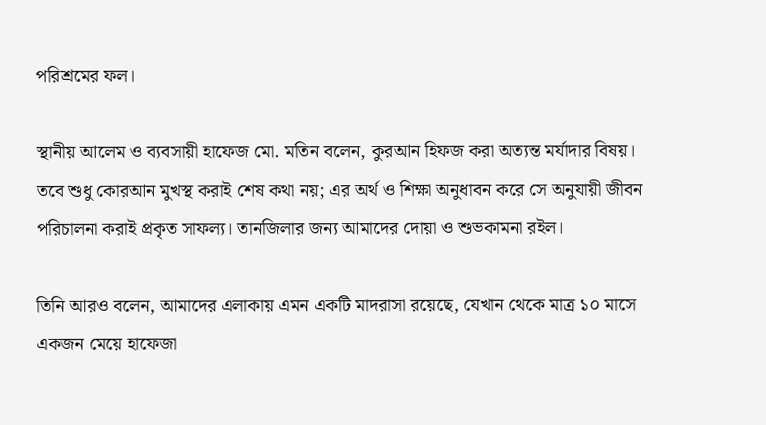পরিশ্রমের ফল।

স্থানীয় আলেম ও ব্যবসায়ী হাফেজ মো. মতিন বলেন, কুরআন হিফজ করা অত্যন্ত মর্যাদার বিষয়। তবে শুধু কোরআন মুখস্থ করাই শেষ কথা নয়; এর অর্থ ও শিক্ষা অনুধাবন করে সে অনুযায়ী জীবন পরিচালনা করাই প্রকৃত সাফল্য। তানজিলার জন্য আমাদের দোয়া ও শুভকামনা রইল।

তিনি আরও বলেন, আমাদের এলাকায় এমন একটি মাদরাসা রয়েছে, যেখান থেকে মাত্র ১০ মাসে একজন মেয়ে হাফেজা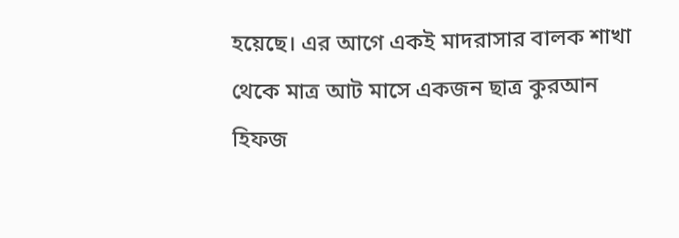হয়েছে। এর আগে একই মাদরাসার বালক শাখা থেকে মাত্র আট মাসে একজন ছাত্র কুরআন হিফজ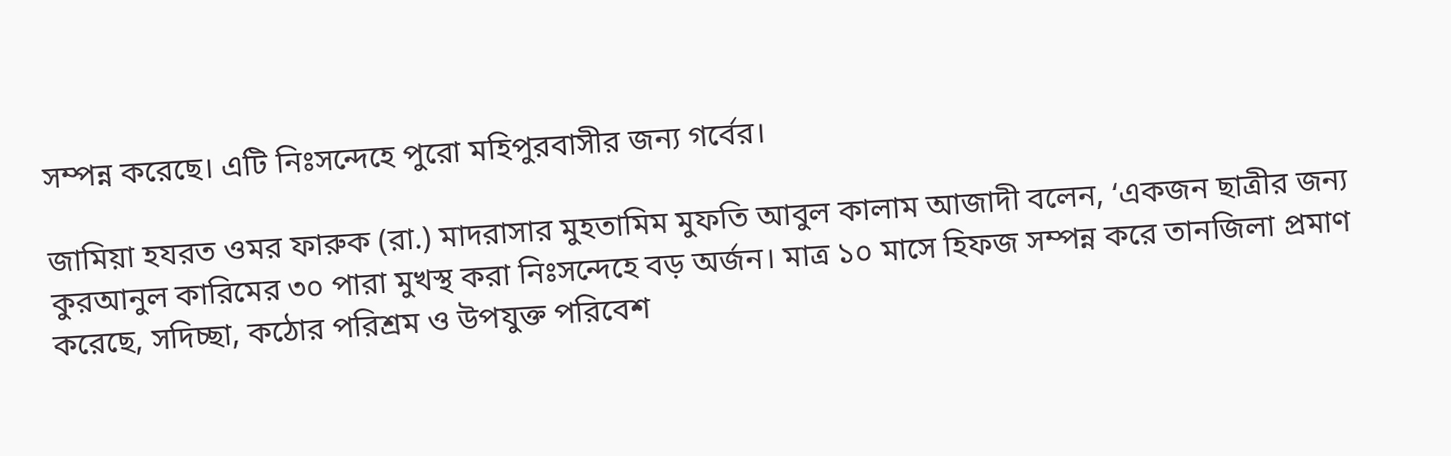সম্পন্ন করেছে। এটি নিঃসন্দেহে পুরো মহিপুরবাসীর জন্য গর্বের।

জামিয়া হযরত ওমর ফারুক (রা.) মাদরাসার মুহতামিম মুফতি আবুল কালাম আজাদী বলেন, ‘একজন ছাত্রীর জন্য কুরআনুল কারিমের ৩০ পারা মুখস্থ করা নিঃসন্দেহে বড় অর্জন। মাত্র ১০ মাসে হিফজ সম্পন্ন করে তানজিলা প্রমাণ করেছে, সদিচ্ছা, কঠোর পরিশ্রম ও উপযুক্ত পরিবেশ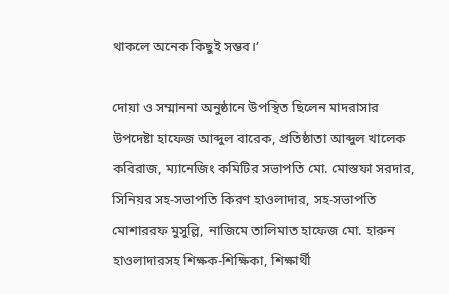থাকলে অনেক কিছুই সম্ভব।’

দোয়া ও সম্মাননা অনুষ্ঠানে উপস্থিত ছিলেন মাদরাসার উপদেষ্টা হাফেজ আব্দুল বারেক, প্রতিষ্ঠাতা আব্দুল খালেক কবিরাজ, ম্যানেজিং কমিটির সভাপতি মো. মোস্তফা সরদার, সিনিয়র সহ-সভাপতি কিরণ হাওলাদার, সহ-সভাপতি মোশাররফ মুসুল্লি, নাজিমে তালিমাত হাফেজ মো. হারুন হাওলাদারসহ শিক্ষক-শিক্ষিকা, শিক্ষার্থী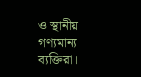ও স্থানীয় গণ্যমান্য ব্যক্তিরা।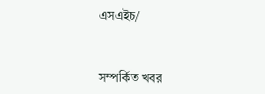এসএইচ/


সম্পর্কিত খবর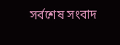সর্বশেষ সংবাদ